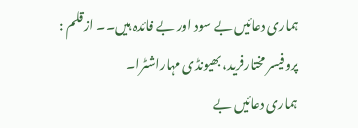ہماری دعائیں بے سود اور بے فائدہ ہیں۔۔ ازقلم : پروفیسر مختارفرید، بھیونڈی مہاراشٹرا۔
ہماری دعائیں بے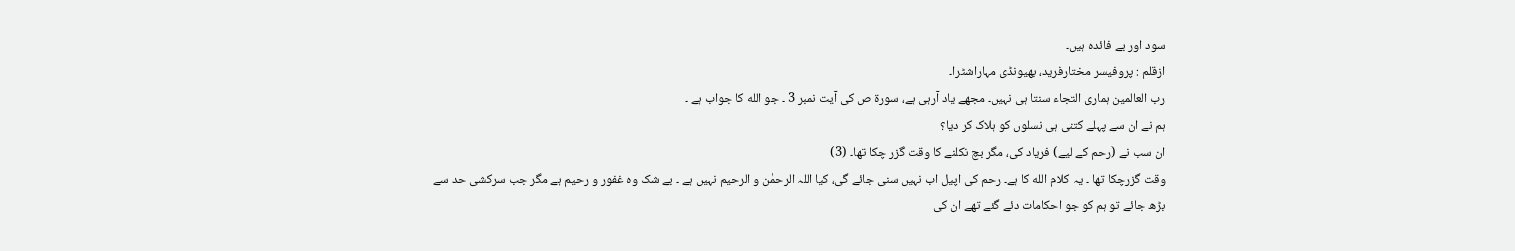سود اور بے فائدہ ہیں۔
ازقلم : پروفیسر مختارفرید، بھیونڈی مہاراشٹرا۔
رب العالمین ہماری التجاء سنتا ہی نہیں۔ مجھے یاد آرہی ہے، سورۃ ص کی آیت نمبر 3 ۔ جو الله کا جواب ہے ۔
ہم نے ان سے پہلے کتنی ہی نسلوں کو ہلاک کر دیا؟
ان سب نے (رحم کے لیے) فریاد کی، مگر بچ نکلنے کا وقت گزر چکا تھا۔ (3)
وقت گزرچکا تھا ۔ یہ کلام الله کا ہے۔ رحم کی اپیل اب نہیں سنی جائے گی، کیا اللہ الرحمٰن و الرحیم نہیں ہے ۔ بے شک وہ غفور و رحیم ہے مگر جب سرکشی حد سے بڑھ جائے تو ہم کو جو احکامات دئے گئے تھے ان کی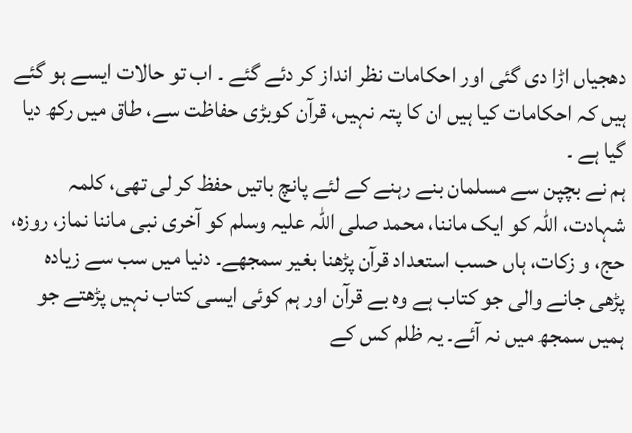دھجیاں اڑا دی گئی اور احکامات نظر انداز کر دئے گئے ۔ اب تو حالات ایسے ہو گئے ہیں کہ احکامات کیا ہیں ان کا پتہ نہیں، قرآن کوبڑی حفاظت سے، طاق میں رکھ دیا گیا ہے ۔
ہم نے بچپن سے مسلمان بنے رہنے کے لئے پانچ باتیں حفظ کر لی تھی، کلمہ شہادت، اللہ کو ایک ماننا، محمد صلی اللہ علیہ وسلم کو آخری نبی ماننا نماز، روزہ، حج، و زکات، ہاں حسب استعداد قرآن پڑھنا بغیر سمجھے۔ دنیا میں سب سے زیادہ پڑھی جانے والی جو کتاب ہے وہ بے قرآن اور ہم کوئی ایسی کتاب نہیں پڑھتے جو ہمیں سمجھ میں نہ آئے۔ یہ ظلم کس کے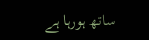ساتھ ہورہا ہے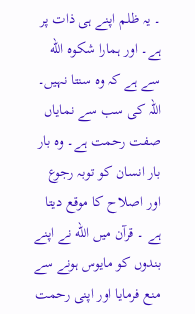۔ یہ ظلم اپنے ہی ذات پر ہے۔ اور ہمارا شکوہ الله سے ہے کہ وہ سنتا نہیں۔
اللہ کی سب سے نمایاں صفت رحمت ہے۔ وہ بار بار انسان کو توبہ رجوع اور اصلاح کا موقع دیتا ہے ۔ قرآن میں الله نے اپنے بندوں کو مایوس ہونے سے منع فرمایا اور اپنی رحمت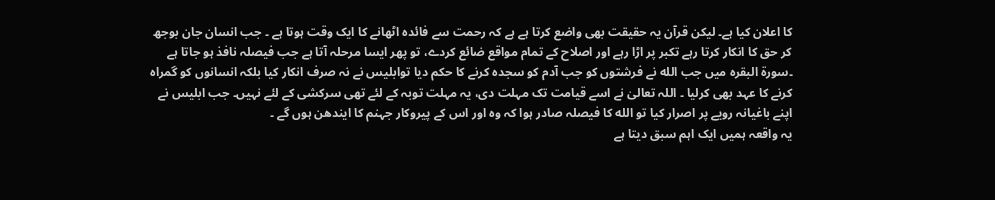کا اعلان کیا ہے۔ لیکن قرآن یہ حقیقت بھی واضع کرتا ہے ہے کہ رحمت سے فائدہ اٹھانے کا ایک وقت ہوتا ہے ۔ جب انسان جان بوجھ کر حق کا انکار کرتا رہے تکبر پر اڑا رہے اور اصلاح کے تمام مواقع ضائع کردے، تو پھر ایسا مرحلہ آتا ہے جب فیصلہ نافذ ہو جاتا ہے ۔سورۃ البقرہ میں جب الله نے فرشتوں کو جب آدم کو سجدہ کرنے کا حکم دیا توابلیس نے نہ صرف انکار کیا بلکہ انسانوں کو گمراہ کرنے کا عہد بھی کرلیا ۔ اللہ تعالیٰ نے اسے قیامت تک مہلت دی، یہ مہلت توبہ کے لئے تھی سرکشی کے لئے نہیں۔ جب ابلیس نے اپنے باغیانہ رویے پر اصرار کیا تو الله کا فیصلہ صادر ہوا کہ وہ اور اس کے پیروکار جہنم کا ایندھن ہوں گے ۔
یہ واقعہ ہمیں ایک اہم سبق دیتا ہے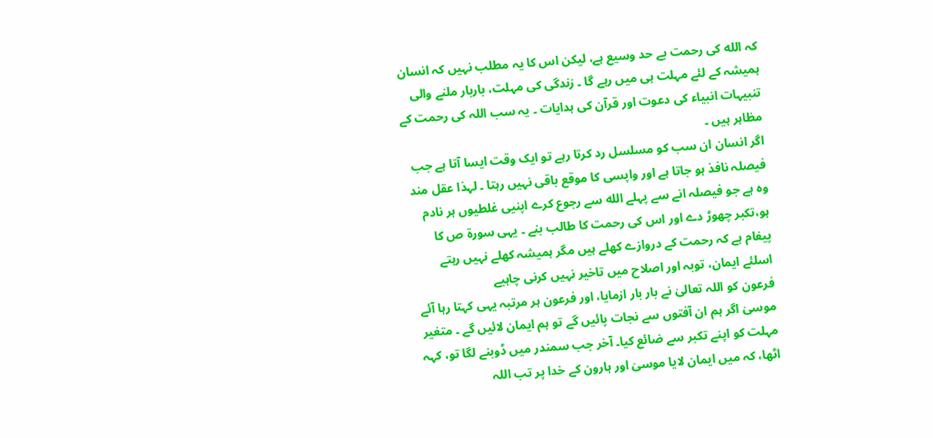کہ الله کی رحمت بے حد وسیع ہے، لیکن اس کا یہ مطلب نہیں کہ انسان ہمیشہ کے لئے مہلت ہی میں رہے گا ۔ زندگی کی مہلت، باربار ملنے والی تنبیہات انبیاء کی دعوت اور قرآن کی ہدایات ۔ یہ سب اللہ کی رحمت کے مظاہر ہیں ۔
اگر انسان ان سب کو مسلسل رد کرتا رہے تو ایک وقت ایسا آتا ہے جب فیصلہ نافذ ہو جاتا ہے اور واپسی کا موقع باقی نہیں رہتا ۔ لہذا عقل مند وہ ہے جو فیصلہ انے سے پہلے الله سے رجوع کرے اپنیی غلطیوں ہر نادم ہو،تکبر چھوڑ دے اور اس کی رحمت کا طالب بنے ۔ یہی سورۃ ص کا پیغام ہے کہ رحمت کے دروازے کھلے ہیں مگر ہمیشہ کھلے نہیں رہتے اسلئے ایمان، توبہ اور اصلاح میں تاخیر نہیں کرنی چاہیے
فرعون کو اللہ تعالیٰ نے بار بار ازمایا، اور فرعون ہر مرتبہ یہی کہتا رہا آئے موسیٰ اگر ہم ان آفتوں سے نجات پائیں گے تو ہم ایمان لائیں گے ۔ متغیر مہلت کو اپنے تکبر سے ضائع کیا۔ آخر جب سمندر میں ڈوبنے لگا تو، کہہ اٹھا، کہ میں ایمان لایا موسیٰ اور ہارون کے خدا پر تب اللہ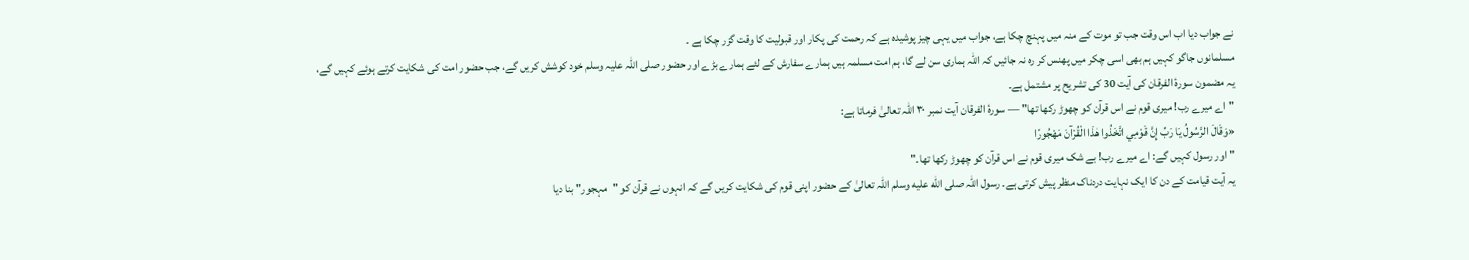نے جواب دیا اب اس وقت جب تو موت کے منہ میں پہنچ چکا ہے، جواب میں یہی چیز پوشیدہ ہے کہ رحمت کی پکار اور قبولیت کا وقت گزر چکا ہے ۔
مسلمانوں جاگو کہیں ہم بھی اسی چکر میں پھنس کر رہ نہ جائیں کہ اللہ ہماری سن لے گا، ہم امت مسلمہ ہیں ہمارے سفارش کے لئے ہمارے بڑے اور حضور صلی اللہ علیہ وسلم خود کوشش کریں گے، جب حضور امت کی شکایت کرتے ہوئے کہیں گے،
یہ مضمون سورۂ الفرقان کی آیت 30 کی تشریح پر مشتمل ہے۔
"اے میرے رب! میری قوم نے اس قرآن کو چھوڑ رکھا تھا" — سورۂ الفرقان آیت نمبر ۳۰ اللہ تعالیٰ فرماتا ہے:
«وَقَالَ الرَّسُولُ يَا رَبِّ إِنَّ قَوْمِي اتَّخَذُوا هٰذَا الْقُرْآنَ مَهْجُورًا
"اور رسول کہیں گے: اے میرے رب! بے شک میری قوم نے اس قرآن کو چھوڑ رکھا تھا۔"
یہ آیت قیامت کے دن کا ایک نہایت دردناک منظر پیش کرتی ہے۔ رسول اللہ صلى الله عليه وسلم اللہ تعالیٰ کے حضور اپنی قوم کی شکایت کریں گے کہ انہوں نے قرآن کو "مہجور" بنا دیا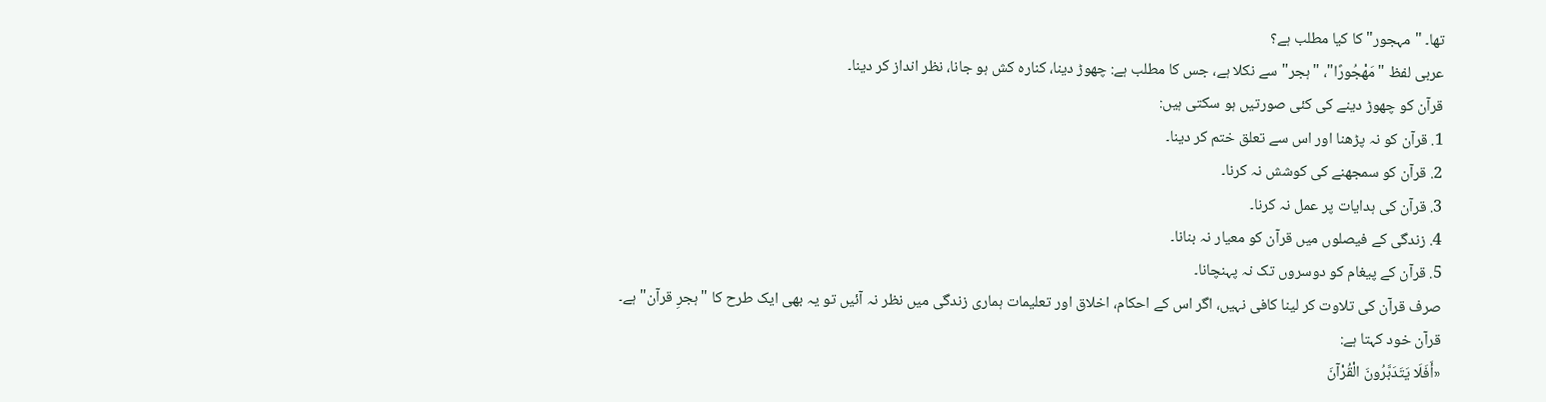تھا۔ "مہجور" کا کیا مطلب ہے؟
عربی لفظ "مَهْجُورًا"، "ہجر" سے نکلا ہے، جس کا مطلب ہے: چھوڑ دینا، کنارہ کش ہو جانا، نظر انداز کر دینا۔
قرآن کو چھوڑ دینے کی کئی صورتیں ہو سکتی ہیں:
1. قرآن کو نہ پڑھنا اور اس سے تعلق ختم کر دینا۔
2. قرآن کو سمجھنے کی کوشش نہ کرنا۔
3. قرآن کی ہدایات پر عمل نہ کرنا۔
4. زندگی کے فیصلوں میں قرآن کو معیار نہ بنانا۔
5. قرآن کے پیغام کو دوسروں تک نہ پہنچانا۔
صرف قرآن کی تلاوت کر لینا کافی نہیں، اگر اس کے احکام، اخلاق اور تعلیمات ہماری زندگی میں نظر نہ آئیں تو یہ بھی ایک طرح کا "ہجرِ قرآن" ہے۔
قرآن خود کہتا ہے:
«أَفَلَا يَتَدَبَّرُونَ الْقُرْآنَ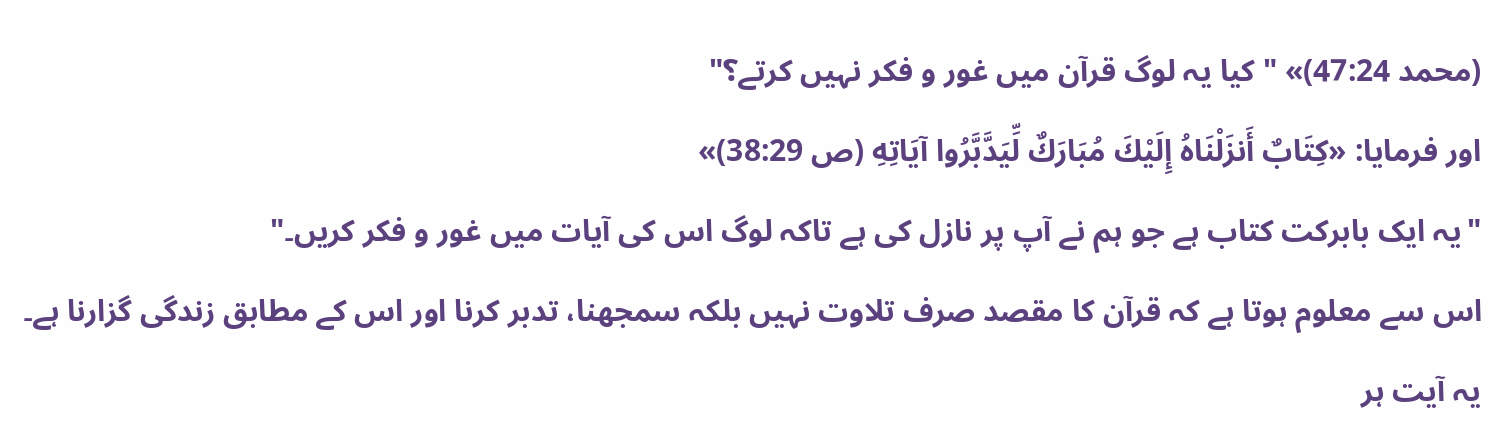(محمد 47:24)» "کیا یہ لوگ قرآن میں غور و فکر نہیں کرتے؟"
اور فرمایا: «كِتَابٌ أَنزَلْنَاهُ إِلَيْكَ مُبَارَكٌ لِّيَدَّبَّرُوا آيَاتِهِ (ص 38:29)»
"یہ ایک بابرکت کتاب ہے جو ہم نے آپ پر نازل کی ہے تاکہ لوگ اس کی آیات میں غور و فکر کریں۔"
اس سے معلوم ہوتا ہے کہ قرآن کا مقصد صرف تلاوت نہیں بلکہ سمجھنا، تدبر کرنا اور اس کے مطابق زندگی گزارنا ہے۔
یہ آیت ہر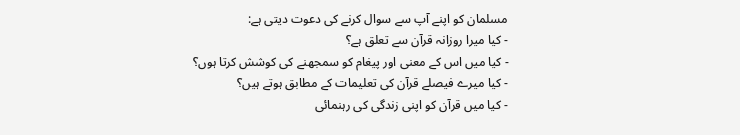مسلمان کو اپنے آپ سے سوال کرنے کی دعوت دیتی ہے:
- کیا میرا روزانہ قرآن سے تعلق ہے؟
- کیا میں اس کے معنی اور پیغام کو سمجھنے کی کوشش کرتا ہوں؟
- کیا میرے فیصلے قرآن کی تعلیمات کے مطابق ہوتے ہیں؟
- کیا میں قرآن کو اپنی زندگی کی رہنمائی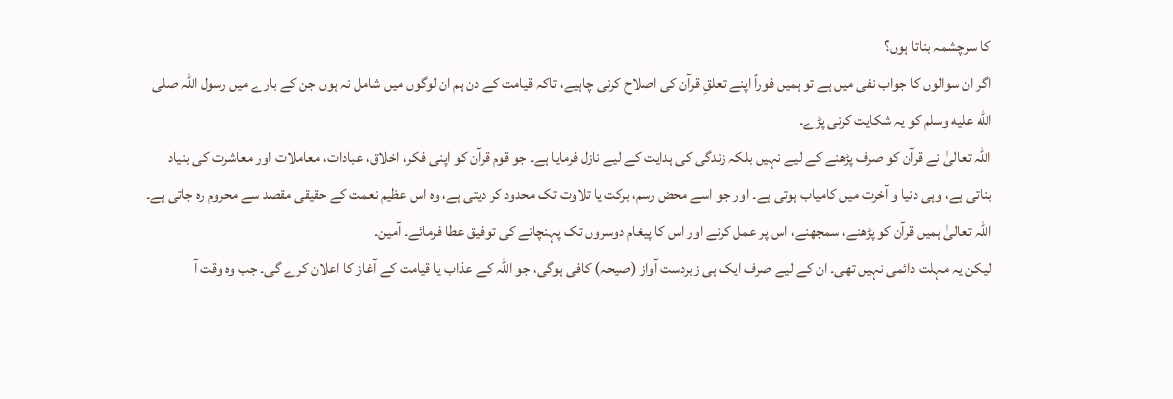کا سرچشمہ بناتا ہوں؟
اگر ان سوالوں کا جواب نفی میں ہے تو ہمیں فوراً اپنے تعلقِ قرآن کی اصلاح کرنی چاہیے، تاکہ قیامت کے دن ہم ان لوگوں میں شامل نہ ہوں جن کے بارے میں رسول اللہ صلى الله عليه وسلم کو یہ شکایت کرنی پڑے۔
اللہ تعالیٰ نے قرآن کو صرف پڑھنے کے لیے نہیں بلکہ زندگی کی ہدایت کے لیے نازل فرمایا ہے۔ جو قوم قرآن کو اپنی فکر، اخلاق، عبادات، معاملات اور معاشرت کی بنیاد بناتی ہے، وہی دنیا و آخرت میں کامیاب ہوتی ہے۔ اور جو اسے محض رسم، برکت یا تلاوت تک محدود کر دیتی ہے، وہ اس عظیم نعمت کے حقیقی مقصد سے محروم رہ جاتی ہے۔
اللہ تعالیٰ ہمیں قرآن کو پڑھنے، سمجھنے، اس پر عمل کرنے اور اس کا پیغام دوسروں تک پہنچانے کی توفیق عطا فرمائے۔ آمین۔
لیکن یہ مہلت دائمی نہیں تھی۔ ان کے لیے صرف ایک ہی زبردست آواز (صیحہ) کافی ہوگی، جو اللہ کے عذاب یا قیامت کے آغاز کا اعلان کرے گی۔ جب وہ وقت آ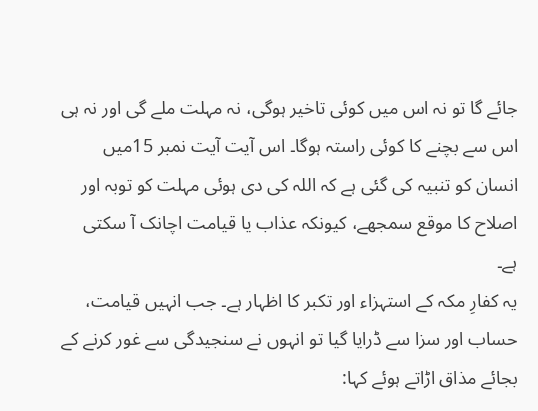جائے گا تو نہ اس میں کوئی تاخیر ہوگی، نہ مہلت ملے گی اور نہ ہی اس سے بچنے کا کوئی راستہ ہوگا۔ اس آیت آیت نمبر 15میں انسان کو تنبیہ کی گئی ہے کہ اللہ کی دی ہوئی مہلت کو توبہ اور اصلاح کا موقع سمجھے، کیونکہ عذاب یا قیامت اچانک آ سکتی ہے۔
یہ کفارِ مکہ کے استہزاء اور تکبر کا اظہار ہے۔ جب انہیں قیامت، حساب اور سزا سے ڈرایا گیا تو انہوں نے سنجیدگی سے غور کرنے کے بجائے مذاق اڑاتے ہوئے کہا: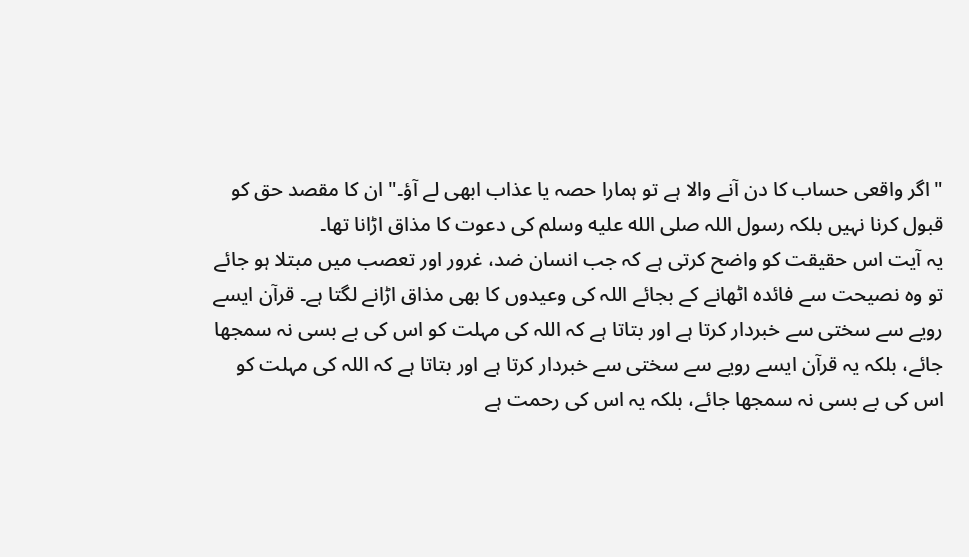"اگر واقعی حساب کا دن آنے والا ہے تو ہمارا حصہ یا عذاب ابھی لے آؤ۔" ان کا مقصد حق کو قبول کرنا نہیں بلکہ رسول اللہ صلى الله عليه وسلم کی دعوت کا مذاق اڑانا تھا۔
یہ آیت اس حقیقت کو واضح کرتی ہے کہ جب انسان ضد، غرور اور تعصب میں مبتلا ہو جائے تو وہ نصیحت سے فائدہ اٹھانے کے بجائے اللہ کی وعیدوں کا بھی مذاق اڑانے لگتا ہے۔ قرآن ایسے رویے سے سختی سے خبردار کرتا ہے اور بتاتا ہے کہ اللہ کی مہلت کو اس کی بے بسی نہ سمجھا جائے، بلکہ یہ قرآن ایسے رویے سے سختی سے خبردار کرتا ہے اور بتاتا ہے کہ اللہ کی مہلت کو اس کی بے بسی نہ سمجھا جائے، بلکہ یہ اس کی رحمت ہے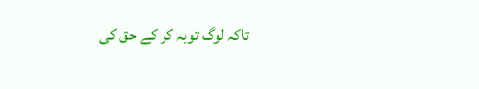تاکہ لوگ توبہ کر کے حق کی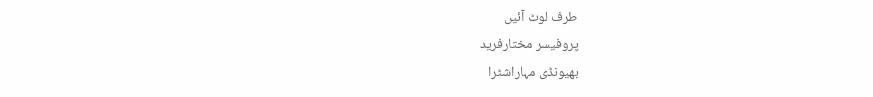طرف لوٹ آئیں
پروفیسر مختارفرید
بھیونڈی مہاراشٹرا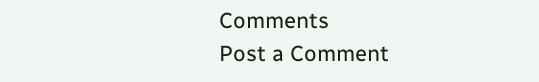Comments
Post a Comment